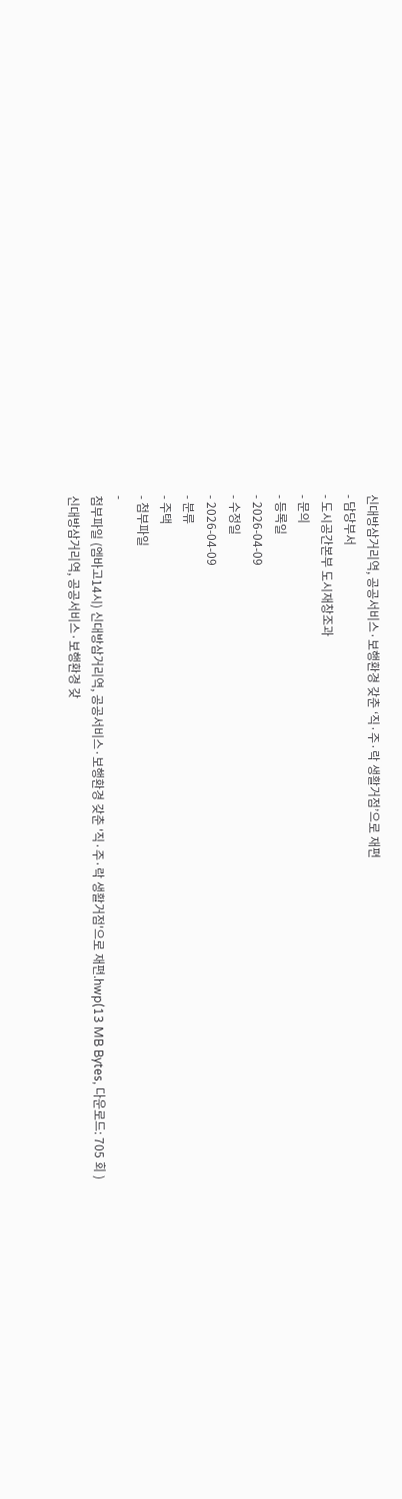신대방삼거리역, 공공서비스·보행환경 갖춘 ‘직·주·락 생활거점’으로 재편
- 담당부서
- 도시공간본부 도시재창조과
- 문의
- 등록일
- 2026-04-09
- 수정일
- 2026-04-09
- 분류
- 주택
- 첨부파일
-
첨부파일 (엠바고14시) 신대방삼거리역, 공공서비스·보행환경 갖춘 '직·주·락 생활거점'으로 재편.hwp(13 MB Bytes, 다운로드: 705 회 )
신대방삼거리역, 공공서비스·보행환경 갖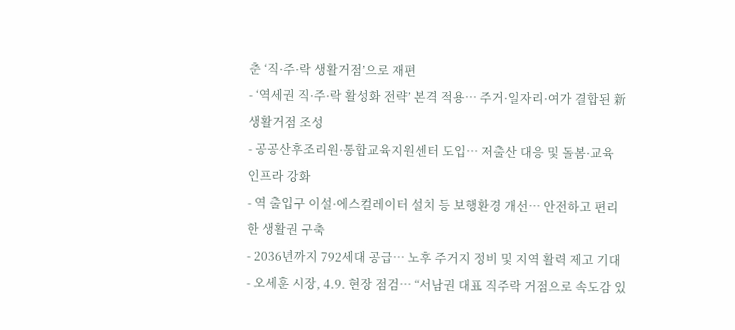춘 ‘직·주·락 생활거점’으로 재편
- ‘역세권 직·주·락 활성화 전략’ 본격 적용… 주거·일자리·여가 결합된 新 생활거점 조성
- 공공산후조리원·통합교육지원센터 도입… 저출산 대응 및 돌봄·교육 인프라 강화
- 역 출입구 이설·에스컬레이터 설치 등 보행환경 개선… 안전하고 편리한 생활권 구축
- 2036년까지 792세대 공급… 노후 주거지 정비 및 지역 활력 제고 기대
- 오세훈 시장, 4.9. 현장 점검… “서남권 대표 직주락 거점으로 속도감 있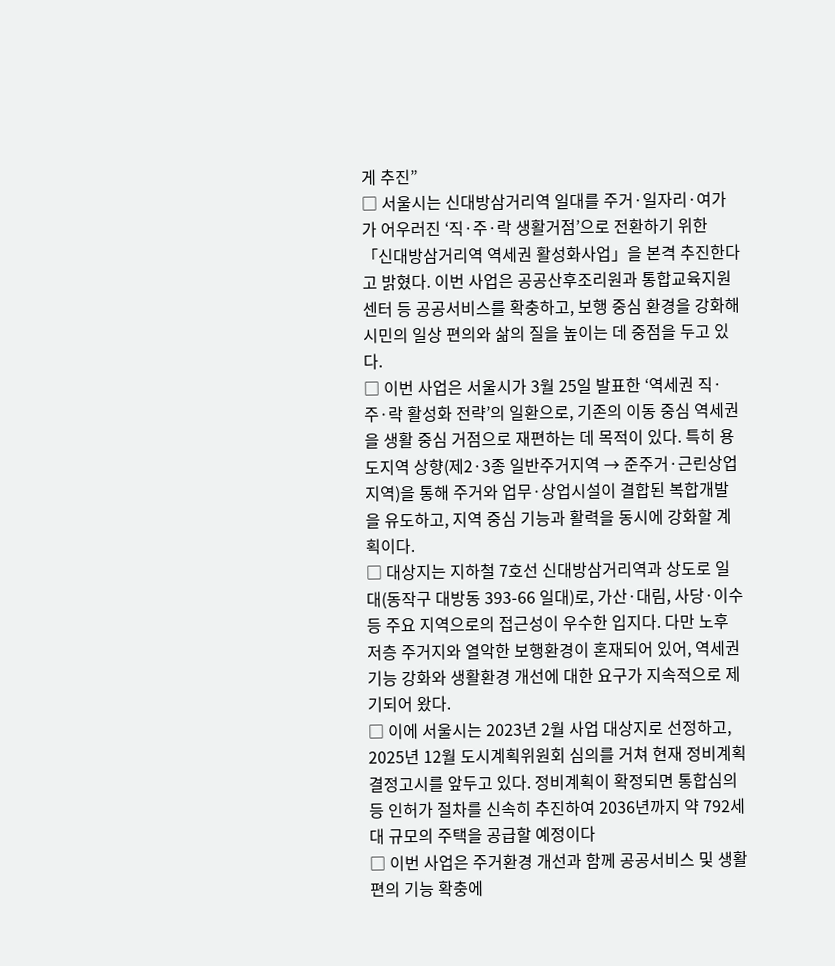게 추진”
□ 서울시는 신대방삼거리역 일대를 주거·일자리·여가가 어우러진 ‘직·주·락 생활거점’으로 전환하기 위한 「신대방삼거리역 역세권 활성화사업」을 본격 추진한다고 밝혔다. 이번 사업은 공공산후조리원과 통합교육지원센터 등 공공서비스를 확충하고, 보행 중심 환경을 강화해 시민의 일상 편의와 삶의 질을 높이는 데 중점을 두고 있다.
□ 이번 사업은 서울시가 3월 25일 발표한 ‘역세권 직·주·락 활성화 전략’의 일환으로, 기존의 이동 중심 역세권을 생활 중심 거점으로 재편하는 데 목적이 있다. 특히 용도지역 상향(제2·3종 일반주거지역 → 준주거·근린상업지역)을 통해 주거와 업무·상업시설이 결합된 복합개발을 유도하고, 지역 중심 기능과 활력을 동시에 강화할 계획이다.
□ 대상지는 지하철 7호선 신대방삼거리역과 상도로 일대(동작구 대방동 393-66 일대)로, 가산·대림, 사당·이수 등 주요 지역으로의 접근성이 우수한 입지다. 다만 노후 저층 주거지와 열악한 보행환경이 혼재되어 있어, 역세권 기능 강화와 생활환경 개선에 대한 요구가 지속적으로 제기되어 왔다.
□ 이에 서울시는 2023년 2월 사업 대상지로 선정하고, 2025년 12월 도시계획위원회 심의를 거쳐 현재 정비계획 결정고시를 앞두고 있다. 정비계획이 확정되면 통합심의 등 인허가 절차를 신속히 추진하여 2036년까지 약 792세대 규모의 주택을 공급할 예정이다
□ 이번 사업은 주거환경 개선과 함께 공공서비스 및 생활편의 기능 확충에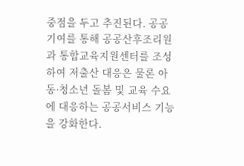중점을 두고 추진된다. 공공기여를 통해 공공산후조리원과 통합교육지원센터를 조성하여 저출산 대응은 물론 아동·청소년 돌봄 및 교육 수요에 대응하는 공공서비스 기능을 강화한다.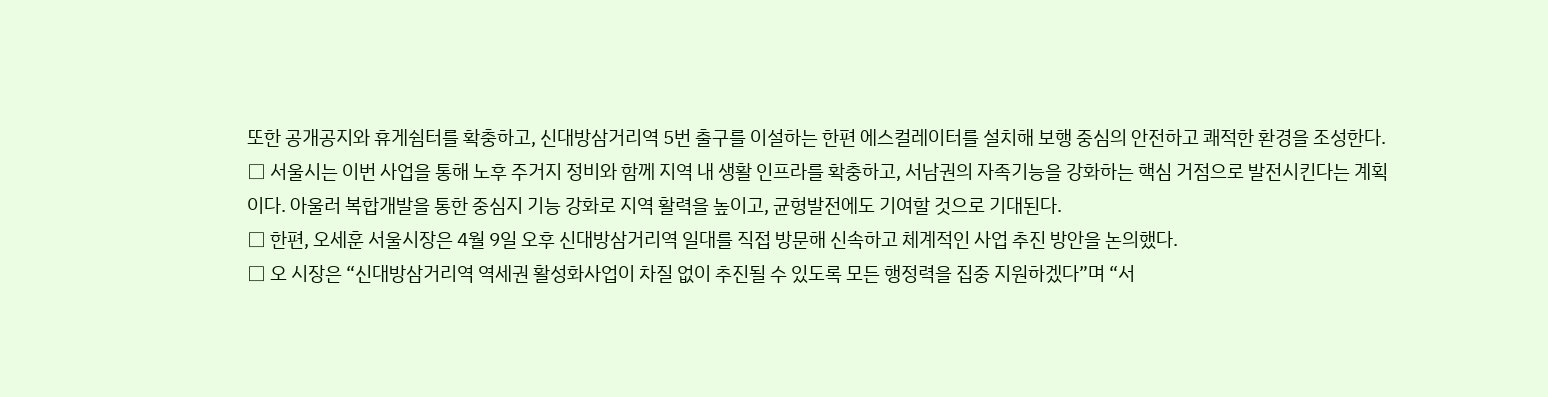또한 공개공지와 휴게쉼터를 확충하고, 신대방삼거리역 5번 출구를 이설하는 한편 에스컬레이터를 설치해 보행 중심의 안전하고 쾌적한 환경을 조성한다.
□ 서울시는 이번 사업을 통해 노후 주거지 정비와 함께 지역 내 생활 인프라를 확충하고, 서남권의 자족기능을 강화하는 핵심 거점으로 발전시킨다는 계획이다. 아울러 복합개발을 통한 중심지 기능 강화로 지역 활력을 높이고, 균형발전에도 기여할 것으로 기대된다.
□ 한편, 오세훈 서울시장은 4월 9일 오후 신대방삼거리역 일대를 직접 방문해 신속하고 체계적인 사업 추진 방안을 논의했다.
□ 오 시장은 “신대방삼거리역 역세권 활성화사업이 차질 없이 추진될 수 있도록 모든 행정력을 집중 지원하겠다”며 “서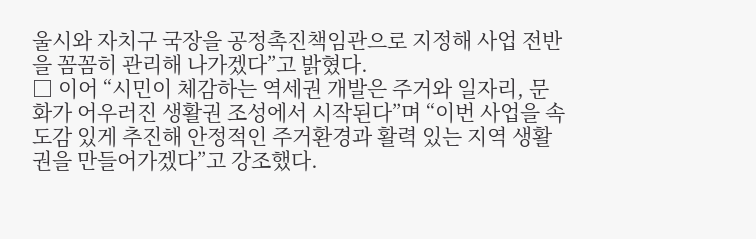울시와 자치구 국장을 공정촉진책임관으로 지정해 사업 전반을 꼼꼼히 관리해 나가겠다”고 밝혔다.
□ 이어 “시민이 체감하는 역세권 개발은 주거와 일자리, 문화가 어우러진 생활권 조성에서 시작된다”며 “이번 사업을 속도감 있게 추진해 안정적인 주거환경과 활력 있는 지역 생활권을 만들어가겠다”고 강조했다.